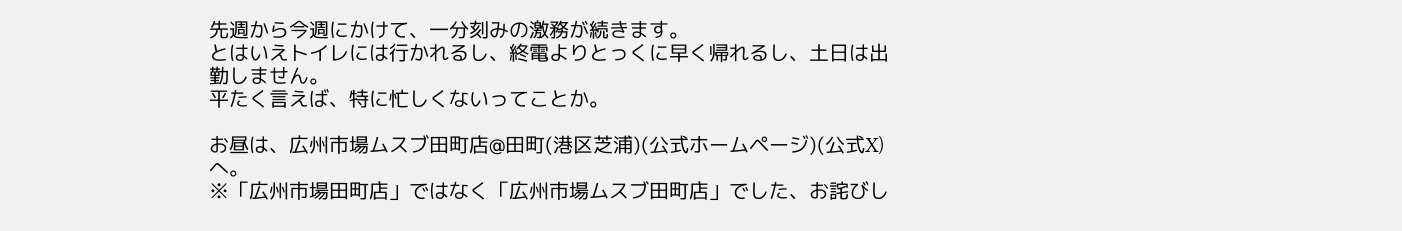先週から今週にかけて、一分刻みの激務が続きます。
とはいえトイレには行かれるし、終電よりとっくに早く帰れるし、土日は出勤しません。
平たく言えば、特に忙しくないってことか。

お昼は、広州市場ムスブ田町店@田町(港区芝浦)(公式ホームページ)(公式X)へ。
※「広州市場田町店」ではなく「広州市場ムスブ田町店」でした、お詫びし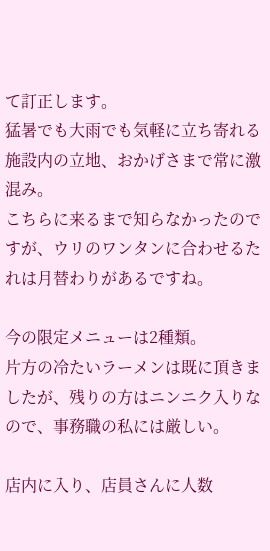て訂正します。
猛暑でも大雨でも気軽に立ち寄れる施設内の立地、おかげさまで常に激混み。
こちらに来るまで知らなかったのですが、ウリのワンタンに合わせるたれは月替わりがあるですね。

今の限定メニューは2種類。
片方の冷たいラーメンは既に頂きましたが、残りの方はニンニク入りなので、事務職の私には厳しい。

店内に入り、店員さんに人数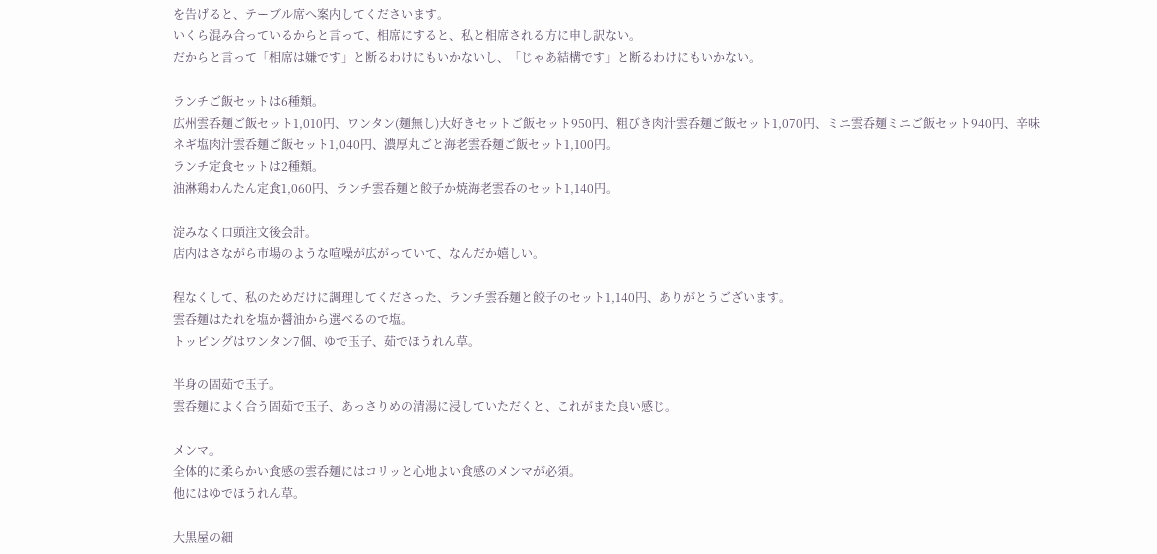を告げると、テーブル席へ案内してくださいます。
いくら混み合っているからと言って、相席にすると、私と相席される方に申し訳ない。
だからと言って「相席は嫌です」と断るわけにもいかないし、「じゃあ結構です」と断るわけにもいかない。

ランチご飯セットは6種類。
広州雲呑麺ご飯セット1,010円、ワンタン(麺無し)大好きセットご飯セット950円、粗びき肉汁雲呑麺ご飯セット1,070円、ミニ雲呑麺ミニご飯セット940円、辛味ネギ塩肉汁雲呑麺ご飯セット1,040円、濃厚丸ごと海老雲呑麺ご飯セット1,100円。
ランチ定食セットは2種類。
油淋鶏わんたん定食1,060円、ランチ雲呑麺と餃子か焼海老雲呑のセット1,140円。

淀みなく口頭注文後会計。
店内はさながら市場のような喧噪が広がっていて、なんだか嬉しい。

程なくして、私のためだけに調理してくださった、ランチ雲呑麺と餃子のセット1,140円、ありがとうございます。
雲呑麺はたれを塩か醤油から選べるので塩。
トッピングはワンタン7個、ゆで玉子、茹でほうれん草。

半身の固茹で玉子。
雲呑麺によく合う固茹で玉子、あっさりめの清湯に浸していただくと、これがまた良い感じ。

メンマ。
全体的に柔らかい食感の雲呑麺にはコリッと心地よい食感のメンマが必須。
他にはゆでほうれん草。

大黒屋の細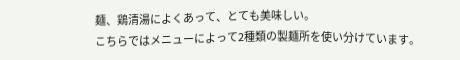麺、鶏清湯によくあって、とても美味しい。
こちらではメニューによって2種類の製麺所を使い分けています。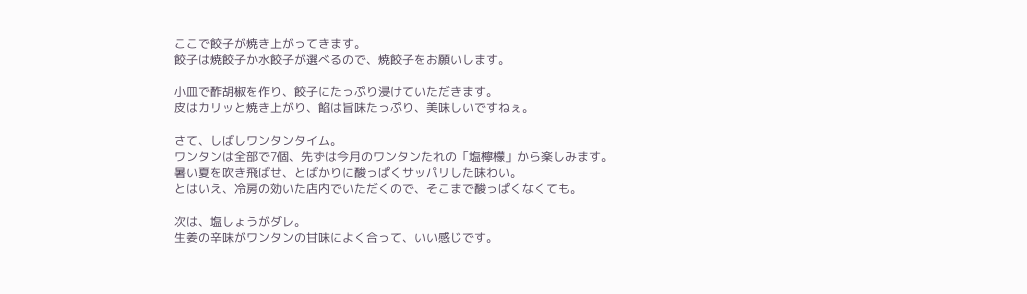ここで餃子が焼き上がってきます。
餃子は焼餃子か水餃子が選べるので、焼餃子をお願いします。

小皿で酢胡椒を作り、餃子にたっぷり浸けていただきます。
皮はカリッと焼き上がり、餡は旨味たっぷり、美味しいですねぇ。

さて、しばしワンタンタイム。
ワンタンは全部で7個、先ずは今月のワンタンたれの「塩檸檬」から楽しみます。
暑い夏を吹き飛ばせ、とばかりに酸っぱくサッパリした味わい。
とはいえ、冷房の効いた店内でいただくので、そこまで酸っぱくなくても。

次は、塩しょうがダレ。
生姜の辛味がワンタンの甘味によく合って、いい感じです。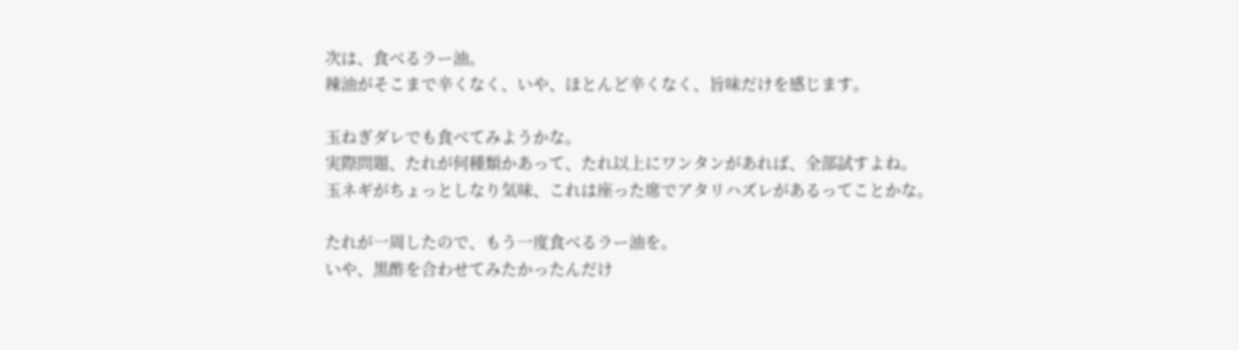次は、食べるラー油。
辣油がそこまで辛くなく、いや、ほとんど辛くなく、旨味だけを感じます。

玉ねぎダレでも食べてみようかな。
実際問題、たれが何種類かあって、たれ以上にワンタンがあれば、全部試すよね。
玉ネギがちょっとしなり気味、これは座った席でアタリハズレがあるってことかな。

たれが一周したので、もう一度食べるラー油を。
いや、黒酢を合わせてみたかったんだけ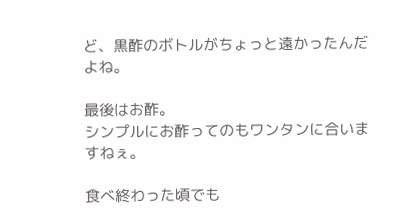ど、黒酢のボトルがちょっと遠かったんだよね。

最後はお酢。
シンプルにお酢ってのもワンタンに合いますねぇ。

食べ終わった頃でも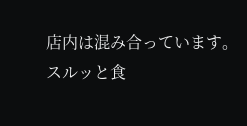店内は混み合っています。
スルッと食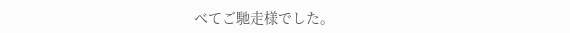べてご馳走様でした。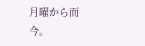月曜から而今。